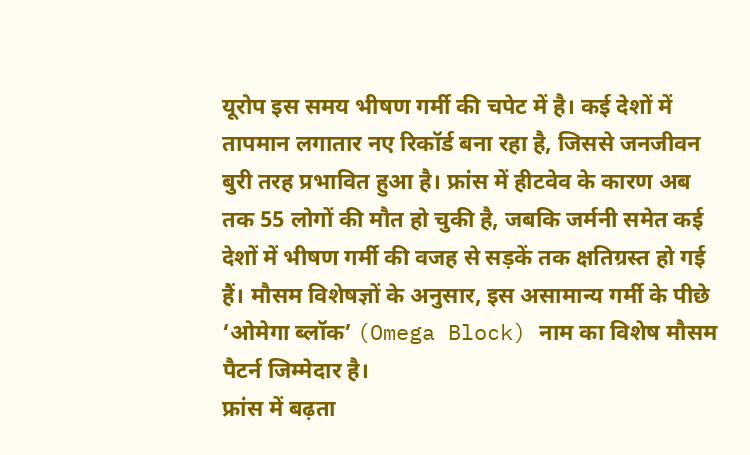यूरोप इस समय भीषण गर्मी की चपेट में है। कई देशों में तापमान लगातार नए रिकॉर्ड बना रहा है, जिससे जनजीवन बुरी तरह प्रभावित हुआ है। फ्रांस में हीटवेव के कारण अब तक 55 लोगों की मौत हो चुकी है, जबकि जर्मनी समेत कई देशों में भीषण गर्मी की वजह से सड़कें तक क्षतिग्रस्त हो गई हैं। मौसम विशेषज्ञों के अनुसार, इस असामान्य गर्मी के पीछे ‘ओमेगा ब्लॉक’ (Omega Block) नाम का विशेष मौसम पैटर्न जिम्मेदार है।
फ्रांस में बढ़ता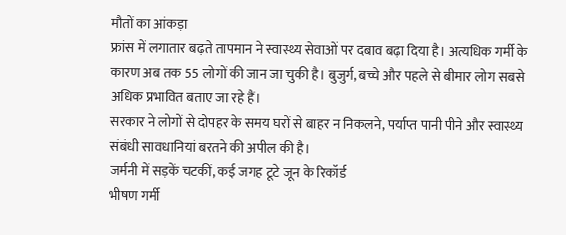मौतों का आंकड़ा
फ्रांस में लगातार बढ़ते तापमान ने स्वास्थ्य सेवाओं पर दबाव बढ़ा दिया है। अत्यधिक गर्मी के कारण अब तक 55 लोगों की जान जा चुकी है। बुजुर्ग, बच्चे और पहले से बीमार लोग सबसे अधिक प्रभावित बताए जा रहे हैं।
सरकार ने लोगों से दोपहर के समय घरों से बाहर न निकलने, पर्याप्त पानी पीने और स्वास्थ्य संबंधी सावधानियां बरतने की अपील की है।
जर्मनी में सड़कें चटकीं, कई जगह टूटे जून के रिकॉर्ड
भीषण गर्मी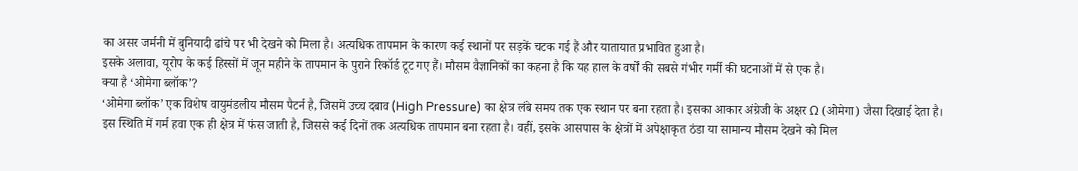का असर जर्मनी में बुनियादी ढांचे पर भी देखने को मिला है। अत्यधिक तापमान के कारण कई स्थानों पर सड़कें चटक गई हैं और यातायात प्रभावित हुआ है।
इसके अलावा, यूरोप के कई हिस्सों में जून महीने के तापमान के पुराने रिकॉर्ड टूट गए हैं। मौसम वैज्ञानिकों का कहना है कि यह हाल के वर्षों की सबसे गंभीर गर्मी की घटनाओं में से एक है।
क्या है ‘ओमेगा ब्लॉक’?
‘ओमेगा ब्लॉक’ एक विशेष वायुमंडलीय मौसम पैटर्न है, जिसमें उच्च दबाव (High Pressure) का क्षेत्र लंबे समय तक एक स्थान पर बना रहता है। इसका आकार अंग्रेजी के अक्षर Ω (ओमेगा) जैसा दिखाई देता है।
इस स्थिति में गर्म हवा एक ही क्षेत्र में फंस जाती है, जिससे कई दिनों तक अत्यधिक तापमान बना रहता है। वहीं, इसके आसपास के क्षेत्रों में अपेक्षाकृत ठंडा या सामान्य मौसम देखने को मिल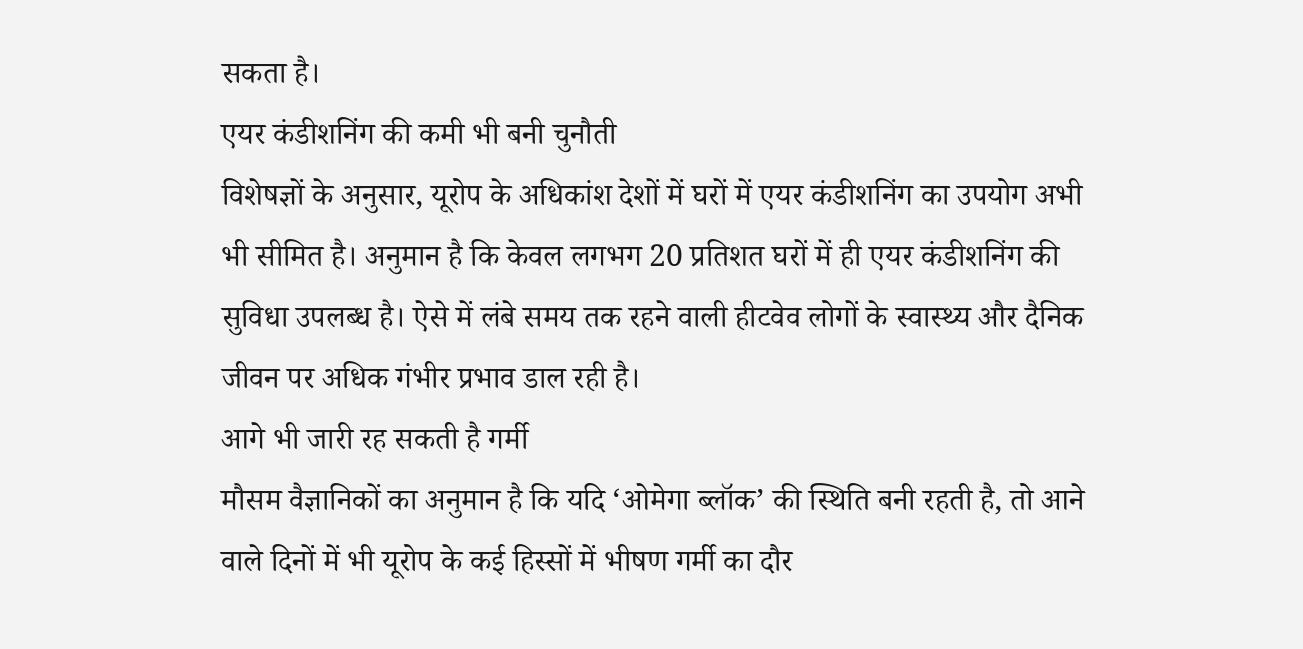सकता है।
एयर कंडीशनिंग की कमी भी बनी चुनौती
विशेषज्ञों के अनुसार, यूरोप के अधिकांश देशों में घरों में एयर कंडीशनिंग का उपयोग अभी भी सीमित है। अनुमान है कि केवल लगभग 20 प्रतिशत घरों में ही एयर कंडीशनिंग की सुविधा उपलब्ध है। ऐसे में लंबे समय तक रहने वाली हीटवेव लोगों के स्वास्थ्य और दैनिक जीवन पर अधिक गंभीर प्रभाव डाल रही है।
आगे भी जारी रह सकती है गर्मी
मौसम वैज्ञानिकों का अनुमान है कि यदि ‘ओमेगा ब्लॉक’ की स्थिति बनी रहती है, तो आने वाले दिनों में भी यूरोप के कई हिस्सों में भीषण गर्मी का दौर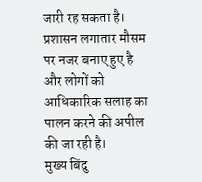जारी रह सकता है। प्रशासन लगातार मौसम पर नजर बनाए हुए है और लोगों को आधिकारिक सलाह का पालन करने की अपील की जा रही है।
मुख्य बिंदु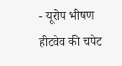- यूरोप भीषण हीटवेव की चपेट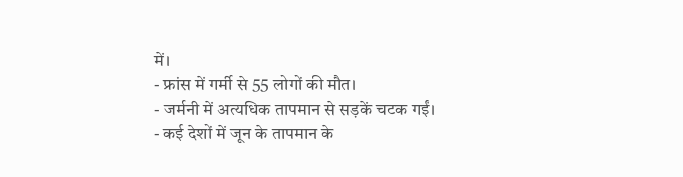में।
- फ्रांस में गर्मी से 55 लोगों की मौत।
- जर्मनी में अत्यधिक तापमान से सड़कें चटक गईं।
- कई देशों में जून के तापमान के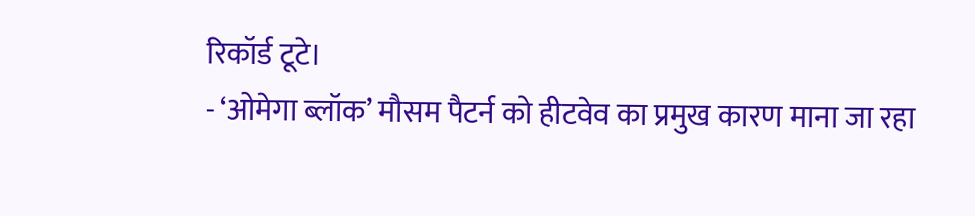रिकॉर्ड टूटे।
- ‘ओमेगा ब्लॉक’ मौसम पैटर्न को हीटवेव का प्रमुख कारण माना जा रहा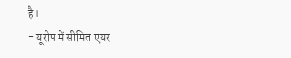है।
- यूरोप में सीमित एयर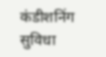कंडीशनिंग सुविधा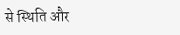से स्थिति और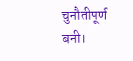चुनौतीपूर्ण बनी।